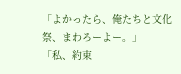「よかったら、俺たちと文化祭、まわろーよー。」 「私、約束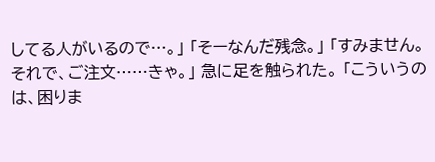してる人がいるので…。」 「そーなんだ残念。」 「すみません。 それで、ご注文……きゃ。」 急に足を触られた。 「こういうのは、困りま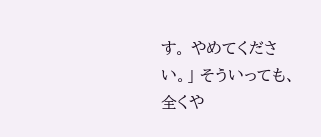す。 やめてください。」 そういっても、全くや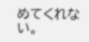めてくれない。